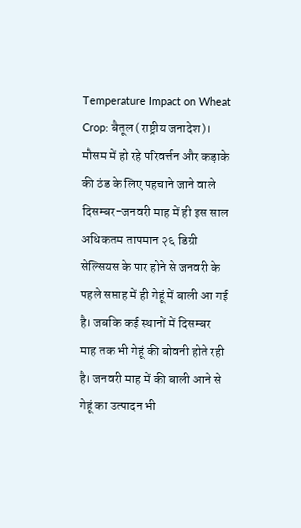Temperature Impact on Wheat Crop: बैतूल (राष्ट्रीय जनादेश)। मौसम में हो रहे परिवर्त्तन और कड़ाके की ठंड के लिए पहचाने जाने वाले दिसम्बर-जनवरी माह में ही इस साल अधिकतम तापमान २६ डिग्री सेल्सियस के पार होने से जनवरी के पहले सप्ताह में ही गेहूं में बाली आ गई है। जबकि कई स्थानों में दिसम्बर माह तक भी गेहूं की बोवनी होते रही है। जनवरी माह में की बाली आने से गेहूं का उत्पादन भी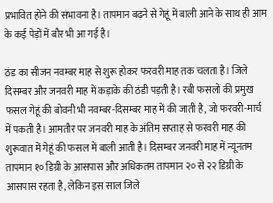प्रभावित होने की संभावना है। तापमान बढ़ने से गेहूं में बाली आने के साथ ही आम के कई पेड़ों में बौर भी आ गई है।

ठंड का सीजन नवम्बर माह से शुरू होकर फरवरी माह तक चलता है। जिले दिसम्बर और जनवरी माह में कड़ाके की ठंडी पड़ती है। रबी फसलों की प्रमुख फसल गेहूं की बोवनी भी नवम्बर-दिसम्बर माह में की जाती है, जो फरवरी-मार्च में पकती है। आमतौर पर जनवरी माह के अंतिम सप्ताह से फरवरी माह की शुरूवात में गेहूं की फसल में बाली आती है। दिसम्बर जनवरी माह में न्यूनतम तापमान १० डिग्री के आसपास और अधिकतम तापमान २० से २२ डिग्री के आसपास रहता है, लेकिन इस साल जिले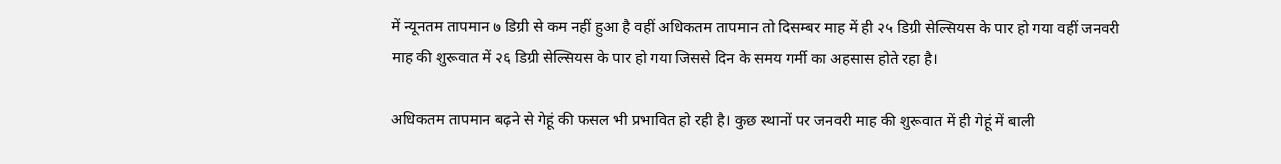में न्यूनतम तापमान ७ डिग्री से कम नहीं हुआ है वहीं अधिकतम तापमान तो दिसम्बर माह में ही २५ डिग्री सेल्सियस के पार हो गया वहीं जनवरी माह की शुरूवात में २६ डिग्री सेल्सियस के पार हो गया जिससे दिन के समय गर्मी का अहसास होते रहा है।

अधिकतम तापमान बढ़ने से गेहूं की फसल भी प्रभावित हो रही है। कुछ स्थानों पर जनवरी माह की शुरूवात में ही गेहूं में बाली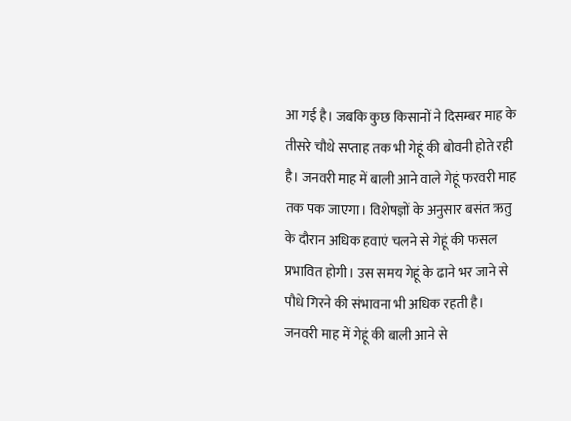आ गई है। जबकि कुछ किसानों ने दिसम्बर माह के तीसरे चौथे सप्ताह तक भी गेहूं की बोवनी होते रही है। जनवरी माह में बाली आने वाले गेहूं फरवरी माह तक पक जाएगा। विशेषज्ञों के अनुसार बसंत ऋतु के दौरान अधिक हवाएं चलने से गेहूं की फसल प्रभावित होगी। उस समय गेहूं के ढाने भर जाने से पौधे गिरने की संभावना भी अधिक रहती है। जनवरी माह में गेहूं की बाली आने से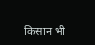किसान भी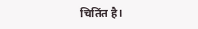चितिंत है।